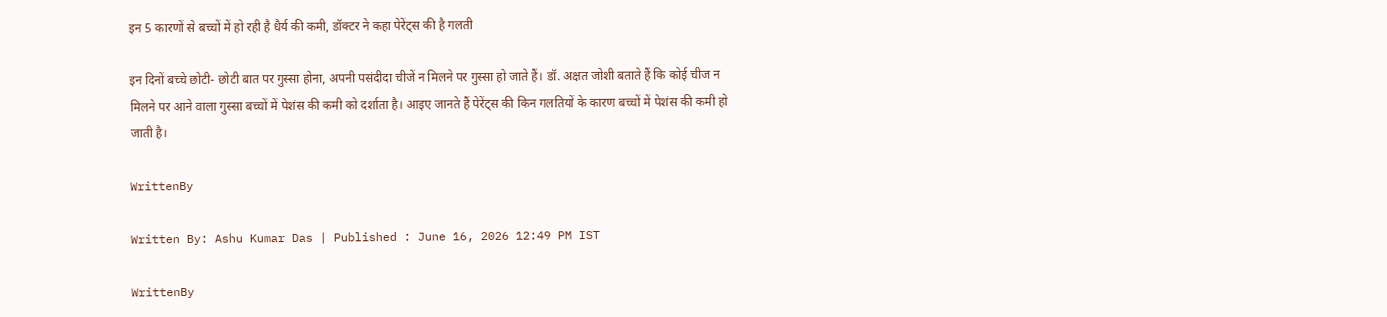इन 5 कारणों से बच्चों में हो रही है धैर्य की कमी, डॉक्टर ने कहा पेरेंट्स की है गलती

इन दिनों बच्चे छोटी- छोटी बात पर गुस्सा होना, अपनी पसंदीदा चीजें न मिलने पर गुस्सा हो जाते हैं। डॉ. अक्षत जोशी बताते हैं कि कोई चीज न मिलने पर आने वाला गुस्सा बच्चों में पेशंस की कमी को दर्शाता है। आइए जानते हैं पेरेंट्स की किन गलतियों के कारण बच्चों में पेशंस की कमी हो जाती है।

WrittenBy

Written By: Ashu Kumar Das | Published : June 16, 2026 12:49 PM IST

WrittenBy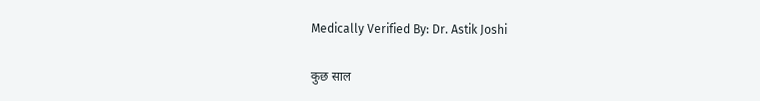Medically Verified By: Dr. Astik Joshi

कुछ साल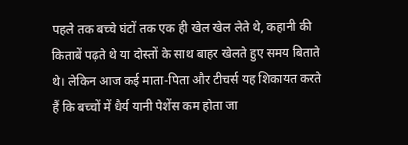पहले तक बच्चे घंटों तक एक ही खेल खेल लेते थे, कहानी की किताबें पढ़ते थे या दोस्तों के साथ बाहर खेलते हुए समय बिताते थे। लेकिन आज कई माता-पिता और टीचर्स यह शिकायत करते हैं कि बच्चों में धैर्य यानी पेशेंस कम होता जा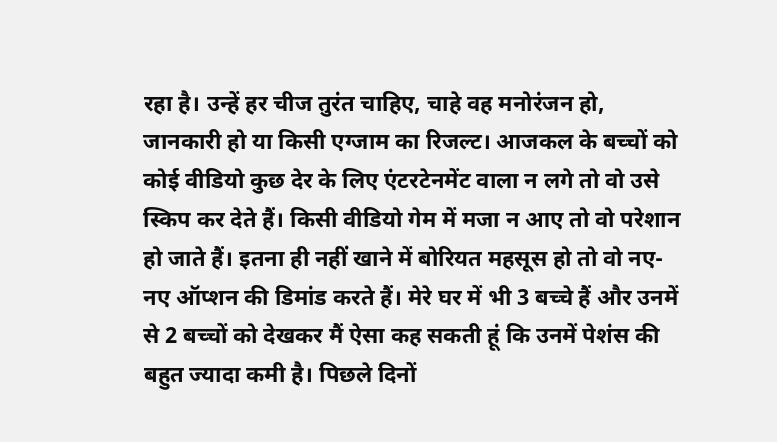रहा है। उन्हें हर चीज तुरंत चाहिए, चाहे वह मनोरंजन हो, जानकारी हो या किसी एग्जाम का रिजल्ट। आजकल के बच्चों को कोई वीडियो कुछ देर के लिए एंटरटेनमेंट वाला न लगे तो वो उसे स्किप कर देते हैं। किसी वीडियो गेम में मजा न आए तो वो परेशान हो जाते हैं। इतना ही नहीं खाने में बोरियत महसूस हो तो वो नए- नए ऑप्शन की डिमांड करते हैं। मेरे घर में भी 3 बच्चे हैं और उनमें से 2 बच्चों को देखकर मैं ऐसा कह सकती हूं कि उनमें पेशंस की बहुत ज्यादा कमी है। पिछले दिनों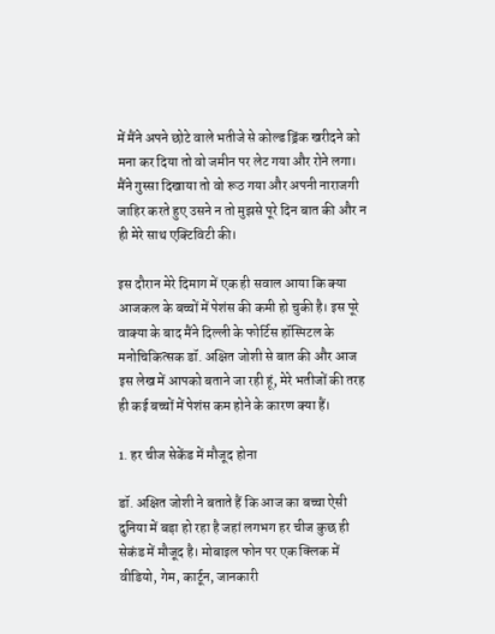में मैंने अपने छोटे वाले भतीजे से कोल्ड ड्रिंक खरीदने को मना कर दिया तो वो जमीन पर लेट गया और रोने लगा। मैंने गुस्सा दिखाया तो वो रूठ गया और अपनी नाराजगी जाहिर करते हुए उसने न तो मुझसे पूरे दिन बात की और न ही मेरे साथ एक्टिविटी की।

इस दौरान मेरे दिमाग में एक ही सवाल आया कि क्या आजकल के बच्चों में पेशंस की कमी हो चुकी है। इस पूरे वाक्या के बाद मैंने दिल्ली के फोर्टिस हॉस्पिटल के मनोचिकित्सक डॉ. अक्षित जोशी से बात की और आज इस लेख में आपको बताने जा रही हूं, मेरे भतीजों की तरह ही कई बच्चों में पेशंस कम होने के कारण क्या हैं।

1. हर चीज सेकेंड में मौजूद होना

डॉ. अक्षित जोशी ने बताते हैं कि आज का बच्चा ऐसी दुनिया में बड़ा हो रहा है जहां लगभग हर चीज कुछ ही सेकंड में मौजूद है। मोबाइल फोन पर एक क्लिक में वीडियो, गेम, कार्टून, जानकारी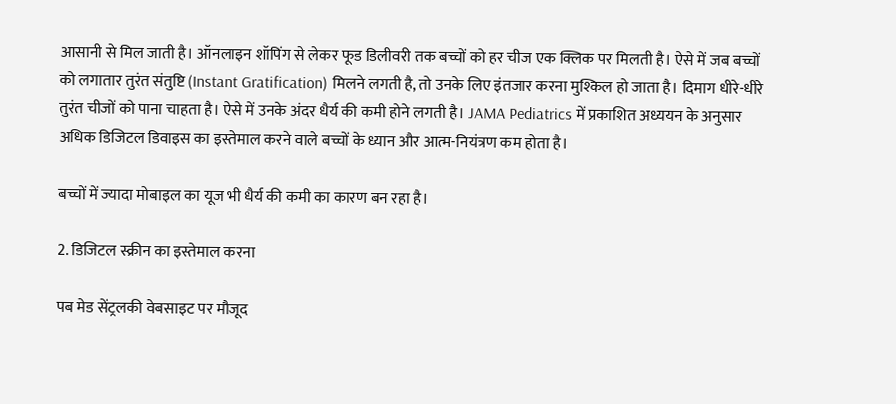आसानी से मिल जाती है। ऑनलाइन शॉपिंग से लेकर फूड डिलीवरी तक बच्चों को हर चीज एक क्लिक पर मिलती है। ऐसे में जब बच्चों को लगातार तुरंत संतुष्टि (Instant Gratification) मिलने लगती है, तो उनके लिए इंतजार करना मुश्किल हो जाता है। दिमाग धीरे-धीरे तुरंत चीजों को पाना चाहता है। ऐसे में उनके अंदर धैर्य की कमी होने लगती है। JAMA Pediatrics में प्रकाशित अध्ययन के अनुसार अधिक डिजिटल डिवाइस का इस्तेमाल करने वाले बच्चों के ध्यान और आत्म-नियंत्रण कम होता है।

बच्चों में ज्यादा मोबाइल का यूज भी धैर्य की कमी का कारण बन रहा है।

2. डिजिटल स्क्रीन का इस्तेमाल करना

पब मेड सेंट्रलकी वेबसाइट पर मौजूद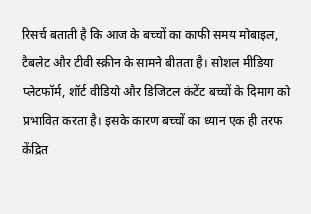रिसर्च बताती है कि आज के बच्चों का काफी समय मोबाइल, टैबलेट और टीवी स्क्रीन के सामने बीतता है। सोशल मीडिया प्लेटफॉर्म, शॉर्ट वीडियो और डिजिटल कंटेंट बच्चों के दिमाग को प्रभावित करता है। इसके कारण बच्चों का ध्यान एक ही तरफ केंद्रित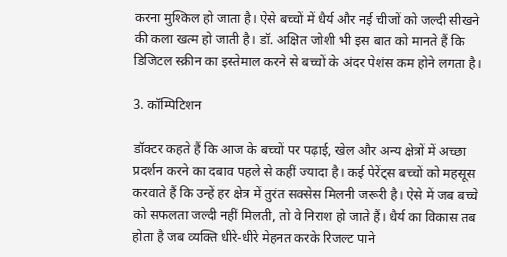करना मुश्किल हो जाता है। ऐसे बच्चों में धैर्य और नई चीजों को जल्दी सीखने की कला खत्म हो जाती है। डॉ. अक्षित जोशी भी इस बात को मानते हैं कि डिजिटल स्क्रीन का इस्तेमाल करने से बच्चों के अंदर पेशंस कम होने लगता है।

3. कॉम्पिटिशन

डॉक्टर कहते हैं कि आज के बच्चों पर पढ़ाई, खेल और अन्य क्षेत्रों में अच्छा प्रदर्शन करने का दबाव पहले से कहीं ज्यादा है। कई पेरेंट्स बच्चों को महसूस करवाते हैं कि उन्हें हर क्षेत्र में तुरंत सक्सेस मिलनी जरूरी है। ऐसे में जब बच्चे को सफलता जल्दी नहीं मिलती, तो वे निराश हो जाते हैं। धैर्य का विकास तब होता है जब व्यक्ति धीरे-धीरे मेहनत करके रिजल्ट पाने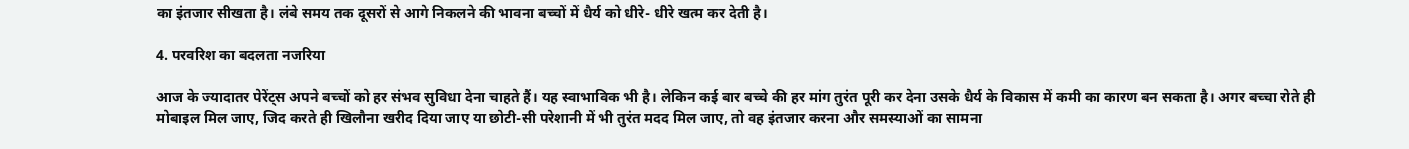का इंतजार सीखता है। लंबे समय तक दूसरों से आगे निकलने की भावना बच्चों में धैर्य को धीरे- धीरे खत्म कर देती है।

4. परवरिश का बदलता नजरिया

आज के ज्यादातर पेरेंट्स अपने बच्चों को हर संभव सुविधा देना चाहते हैं। यह स्वाभाविक भी है। लेकिन कई बार बच्चे की हर मांग तुरंत पूरी कर देना उसके धैर्य के विकास में कमी का कारण बन सकता है। अगर बच्चा रोते ही मोबाइल मिल जाए, जिद करते ही खिलौना खरीद दिया जाए या छोटी-सी परेशानी में भी तुरंत मदद मिल जाए, तो वह इंतजार करना और समस्याओं का सामना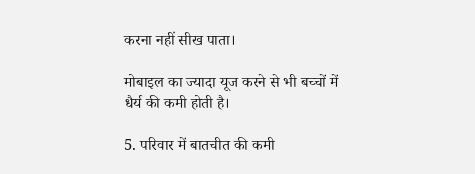करना नहीं सीख पाता।

मोबाइल का ज्यादा यूज करने से भी बच्चों में धैर्य की कमी होती है।

5. परिवार में बातचीत की कमी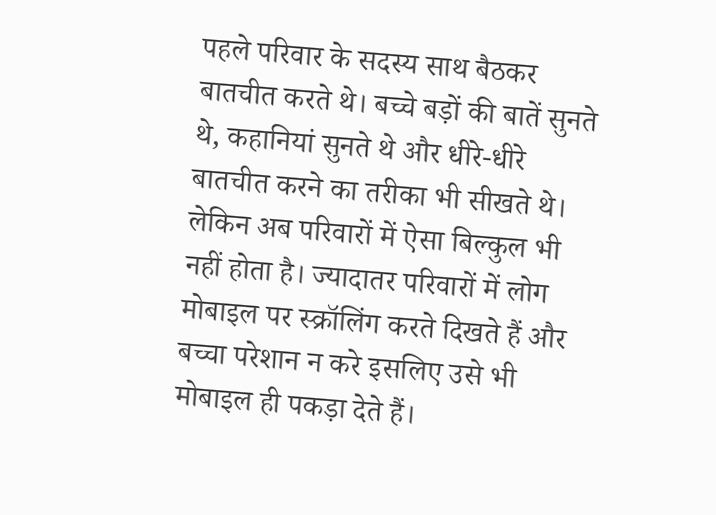पहले परिवार के सदस्य साथ बैठकर बातचीत करते थे। बच्चे बड़ों की बातें सुनते थे, कहानियां सुनते थे और धीरे-धीरे बातचीत करने का तरीका भी सीखते थे। लेकिन अब परिवारों में ऐसा बिल्कुल भी नहीं होता है। ज्यादातर परिवारों में लोग मोबाइल पर स्क्रॉलिंग करते दिखते हैं और बच्चा परेशान न करे इसलिए उसे भी मोबाइल ही पकड़ा देते हैं।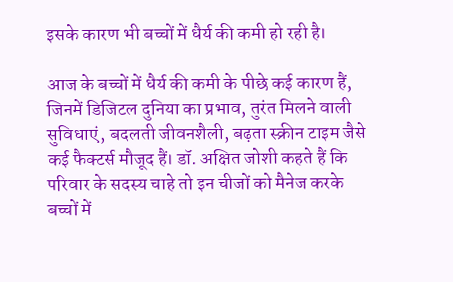इसके कारण भी बच्चों में धैर्य की कमी हो रही है।

आज के बच्चों में धैर्य की कमी के पीछे कई कारण हैं, जिनमें डिजिटल दुनिया का प्रभाव, तुरंत मिलने वाली सुविधाएं, बदलती जीवनशैली, बढ़ता स्क्रीन टाइम जैसे कई फैक्टर्स मौजूद हैं। डॉ. अक्षित जोशी कहते हैं कि परिवार के सदस्य चाहे तो इन चीजों को मैनेज करके बच्चों में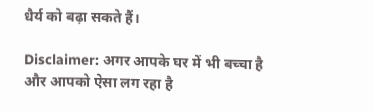धैर्य को बढ़ा सकते हैं।

Disclaimer: अगर आपके घर में भी बच्चा है और आपको ऐसा लग रहा है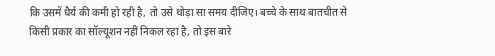कि उसमें धैर्य की कमी हो रही है, तो उसे थोड़ा सा समय दीजिए। बच्चे के साथ बातचीत से किसी प्रकार का सॉल्यूशन नहीं निकल रहा है, तो इस बारे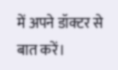में अपने डॉक्टर से बात करें।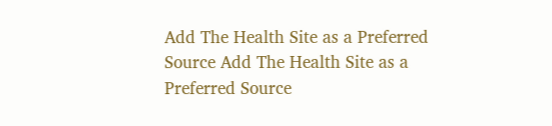Add The Health Site as a Preferred Source Add The Health Site as a Preferred Source